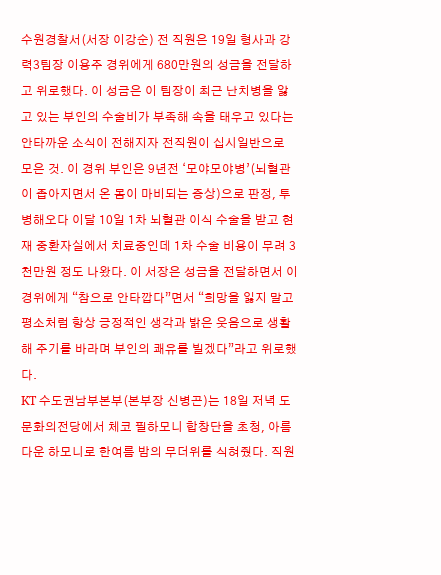수원경찰서(서장 이강순) 전 직원은 19일 형사과 강력3팀장 이용주 경위에게 680만원의 성금을 전달하고 위로했다. 이 성금은 이 팀장이 최근 난치병을 앓고 있는 부인의 수술비가 부족해 속을 태우고 있다는 안타까운 소식이 전해지자 전직원이 십시일반으로 모은 것. 이 경위 부인은 9년전 ‘모야모야병’(뇌혈관이 좁아지면서 온 몸이 마비되는 증상)으로 판정, 투병해오다 이달 10일 1차 뇌혈관 이식 수술을 받고 현재 중환자실에서 치료중인데 1차 수술 비용이 무려 3천만원 정도 나왔다. 이 서장은 성금을 전달하면서 이 경위에게 “참으로 안타깝다”면서 “희망을 잃지 말고 평소처럼 항상 긍정적인 생각과 밝은 웃음으로 생활해 주기를 바라며 부인의 쾌유를 빌겠다”라고 위로했다.
KT 수도권남부본부(본부장 신병곤)는 18일 저녁 도문화의전당에서 체코 필하모니 합창단을 초청, 아름다운 하모니로 한여름 밤의 무더위를 식혀줬다. 직원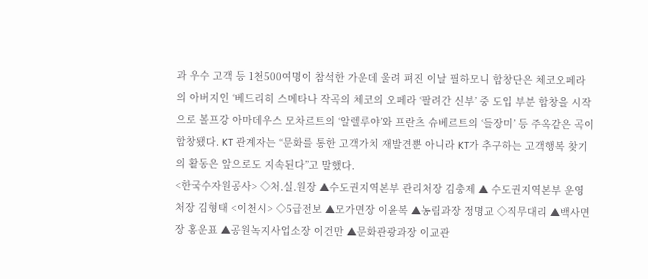과 우수 고객 등 1천500여명이 참석한 가운데 울려 펴진 이날 필하모니 합창단은 체코오페라의 아버지인 ‘베드리히 스메타나 작곡의 체코의 오페라 ‘팔려간 신부’ 중 도입 부분 합창을 시작으로 볼프강 아마데우스 모차르트의 ‘알렐루야’와 프란츠 슈베르트의 ‘들장미’ 등 주옥같은 곡이 합창됐다. KT 관계자는 “문화를 통한 고객가치 재발견뿐 아니라 KT가 추구하는 고객행복 찾기의 활동은 앞으로도 지속된다”고 말했다.
<한국수자원공사> ◇처.실.원장 ▲수도권지역본부 관리처장 김충제 ▲ 수도권지역본부 운영처장 김형태 <이천시> ◇5급전보 ▲모가면장 이윤복 ▲농림과장 정명교 ◇직무대리 ▲백사면장 홍운표 ▲공원녹지사업소장 이건만 ▲문화관광과장 이교관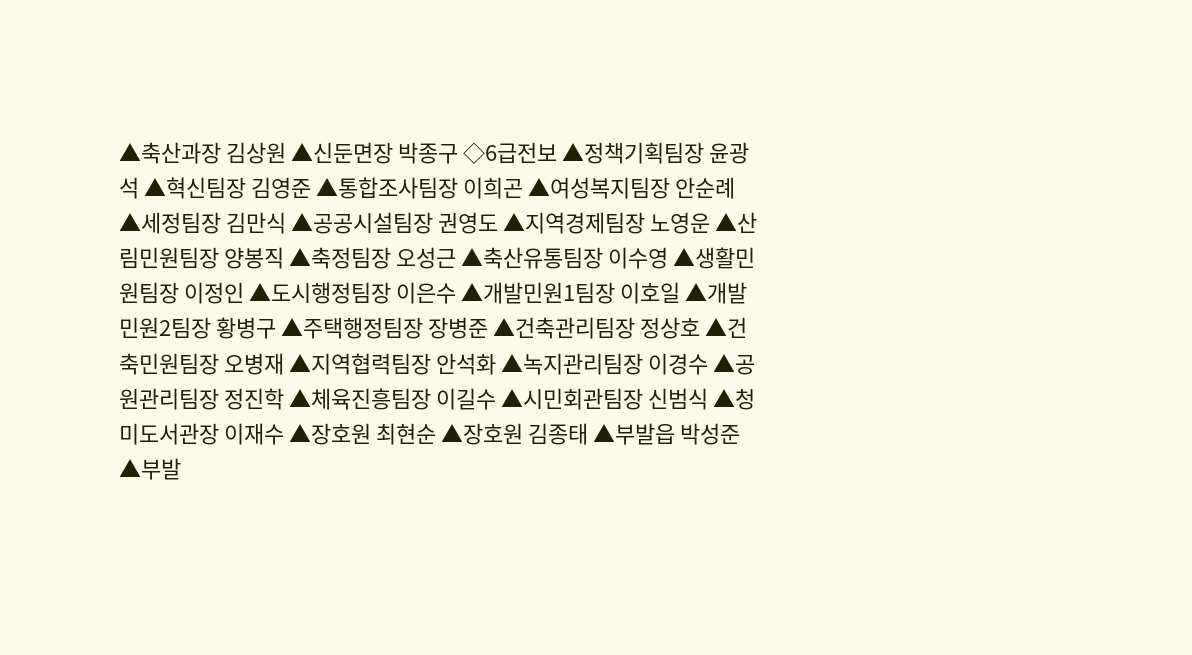▲축산과장 김상원 ▲신둔면장 박종구 ◇6급전보 ▲정책기획팀장 윤광석 ▲혁신팀장 김영준 ▲통합조사팀장 이희곤 ▲여성복지팀장 안순례 ▲세정팀장 김만식 ▲공공시설팀장 권영도 ▲지역경제팀장 노영운 ▲산림민원팀장 양봉직 ▲축정팀장 오성근 ▲축산유통팀장 이수영 ▲생활민원팀장 이정인 ▲도시행정팀장 이은수 ▲개발민원1팀장 이호일 ▲개발민원2팀장 황병구 ▲주택행정팀장 장병준 ▲건축관리팀장 정상호 ▲건축민원팀장 오병재 ▲지역협력팀장 안석화 ▲녹지관리팀장 이경수 ▲공원관리팀장 정진학 ▲체육진흥팀장 이길수 ▲시민회관팀장 신범식 ▲청미도서관장 이재수 ▲장호원 최현순 ▲장호원 김종태 ▲부발읍 박성준 ▲부발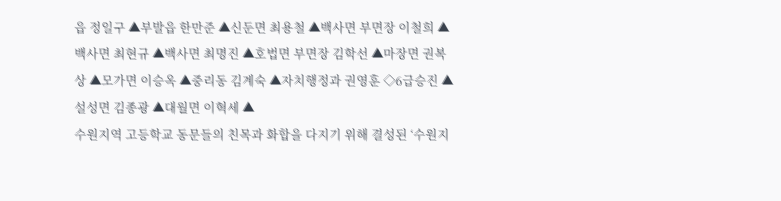읍 정일구 ▲부발읍 한만준 ▲신둔면 최용철 ▲백사면 부면장 이철희 ▲백사면 최현규 ▲백사면 최명진 ▲호법면 부면장 김학선 ▲마장면 권복상 ▲모가면 이승옥 ▲중리동 김계숙 ▲자치행정과 권영훈 ◇6급승진 ▲설성면 김종광 ▲대월면 이혁세 ▲
수원지역 고등학교 동문들의 친목과 화합을 다지기 위해 결성된 ‘수원지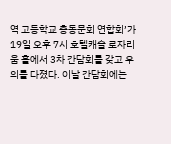역 고등학교 총동문회 연합회’가 19일 오후 7시 호텔캐슬 로자리움 홀에서 3차 간담회를 갖고 우의를 다졌다. 이날 간담회에는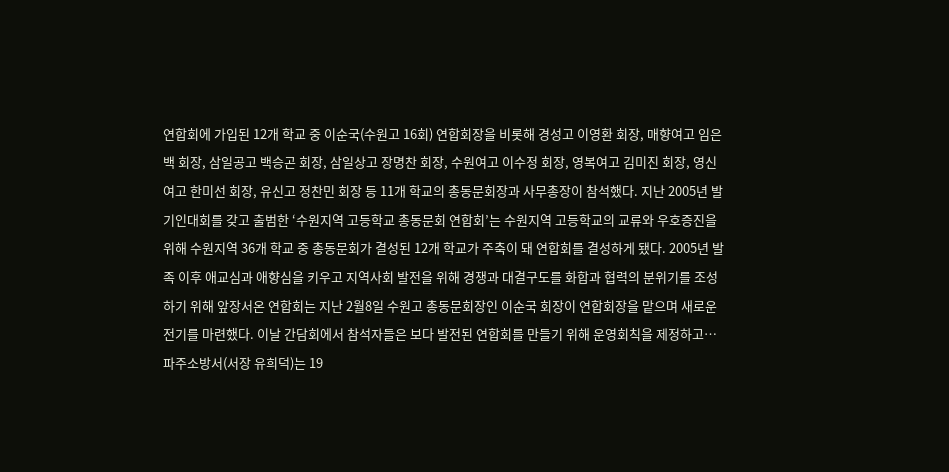연합회에 가입된 12개 학교 중 이순국(수원고 16회) 연합회장을 비롯해 경성고 이영환 회장, 매향여고 임은백 회장, 삼일공고 백승곤 회장, 삼일상고 장명찬 회장, 수원여고 이수정 회장, 영복여고 김미진 회장, 영신여고 한미선 회장, 유신고 정찬민 회장 등 11개 학교의 총동문회장과 사무총장이 참석했다. 지난 2005년 발기인대회를 갖고 출범한 ‘수원지역 고등학교 총동문회 연합회’는 수원지역 고등학교의 교류와 우호증진을 위해 수원지역 36개 학교 중 총동문회가 결성된 12개 학교가 주축이 돼 연합회를 결성하게 됐다. 2005년 발족 이후 애교심과 애향심을 키우고 지역사회 발전을 위해 경쟁과 대결구도를 화합과 협력의 분위기를 조성하기 위해 앞장서온 연합회는 지난 2월8일 수원고 총동문회장인 이순국 회장이 연합회장을 맡으며 새로운 전기를 마련했다. 이날 간담회에서 참석자들은 보다 발전된 연합회를 만들기 위해 운영회칙을 제정하고…
파주소방서(서장 유희덕)는 19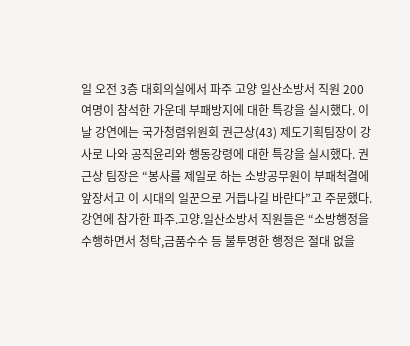일 오전 3층 대회의실에서 파주 고양 일산소방서 직원 200여명이 참석한 가운데 부패방지에 대한 특강을 실시했다. 이날 강연에는 국가청렴위원회 권근상(43) 제도기획팀장이 강사로 나와 공직윤리와 행동강령에 대한 특강을 실시했다. 권근상 팀장은 “봉사를 제일로 하는 소방공무원이 부패척결에 앞장서고 이 시대의 일꾼으로 거듭나길 바란다”고 주문했다. 강연에 참가한 파주.고양.일산소방서 직원들은 “소방행정을 수행하면서 청탁,금품수수 등 불투명한 행정은 절대 없을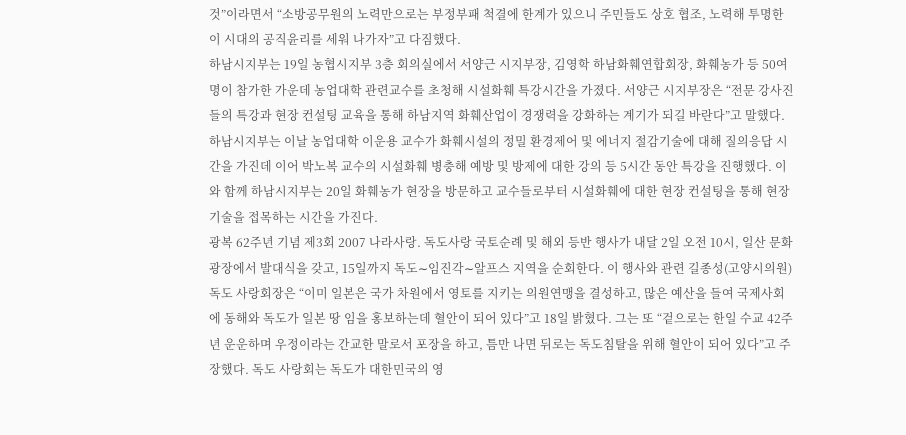것”이라면서 “소방공무원의 노력만으로는 부정부패 척결에 한계가 있으니 주민들도 상호 협조, 노력해 투명한 이 시대의 공직윤리를 세워 나가자”고 다짐했다.
하남시지부는 19일 농협시지부 3층 회의실에서 서양근 시지부장, 김영학 하남화훼연합회장, 화훼농가 등 50여명이 참가한 가운데 농업대학 관련교수를 초청해 시설화훼 특강시간을 가졌다. 서양근 시지부장은 “전문 강사진들의 특강과 현장 컨설팅 교육을 통해 하남지역 화훼산업이 경쟁력을 강화하는 계기가 되길 바란다”고 말했다. 하남시지부는 이날 농업대학 이운용 교수가 화훼시설의 정밀 환경제어 및 에너지 절감기술에 대해 질의응답 시간을 가진데 이어 박노복 교수의 시설화훼 병충해 예방 및 방제에 대한 강의 등 5시간 동안 특강을 진행했다. 이와 함께 하남시지부는 20일 화훼농가 현장을 방문하고 교수들로부터 시설화훼에 대한 현장 컨설팅을 통해 현장기술을 접목하는 시간을 가진다.
광복 62주년 기념 제3회 2007 나라사랑. 독도사랑 국토순례 및 해외 등반 행사가 내달 2일 오전 10시, 일산 문화광장에서 발대식을 갖고, 15일까지 독도∼임진각∼알프스 지역을 순회한다. 이 행사와 관련 길종성(고양시의원)독도 사랑회장은 “이미 일본은 국가 차원에서 영토를 지키는 의원연맹을 결성하고, 많은 예산을 들여 국제사회에 동해와 독도가 일본 땅 임을 홍보하는데 혈안이 되어 있다”고 18일 밝혔다. 그는 또 “겉으로는 한일 수교 42주년 운운하며 우정이라는 간교한 말로서 포장을 하고, 틈만 나면 뒤로는 독도침탈을 위해 혈안이 되어 있다”고 주장했다. 독도 사랑회는 독도가 대한민국의 영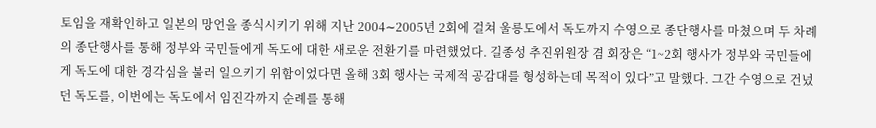토임을 재확인하고 일본의 망언을 종식시키기 위해 지난 2004∼2005년 2회에 걸쳐 울릉도에서 독도까지 수영으로 종단행사를 마쳤으며 두 차례의 종단행사를 통해 정부와 국민들에게 독도에 대한 새로운 전환기를 마련했었다. 길종성 추진위원장 겸 회장은 “1~2회 행사가 정부와 국민들에게 독도에 대한 경각심을 불러 일으키기 위함이었다면 올해 3회 행사는 국제적 공감대를 형성하는데 목적이 있다”고 말했다. 그간 수영으로 건넜던 독도를, 이번에는 독도에서 임진각까지 순례를 통해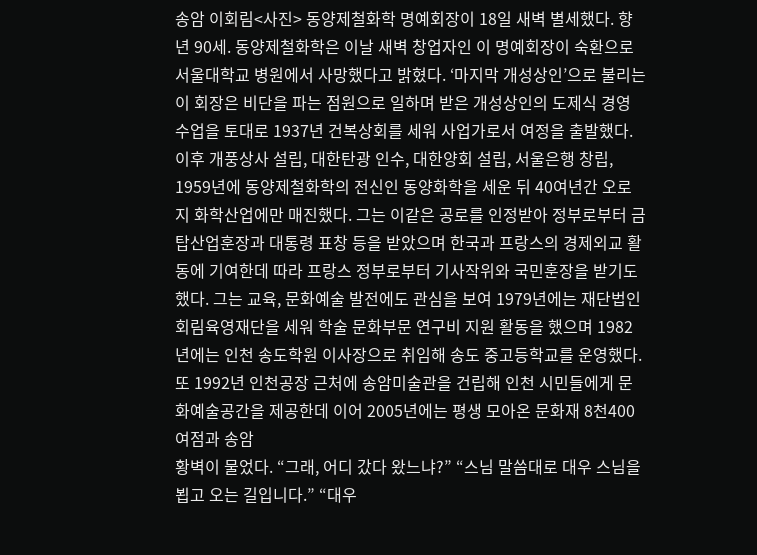송암 이회림<사진> 동양제철화학 명예회장이 18일 새벽 별세했다. 향년 90세. 동양제철화학은 이날 새벽 창업자인 이 명예회장이 숙환으로 서울대학교 병원에서 사망했다고 밝혔다. ‘마지막 개성상인’으로 불리는 이 회장은 비단을 파는 점원으로 일하며 받은 개성상인의 도제식 경영 수업을 토대로 1937년 건복상회를 세워 사업가로서 여정을 출발했다. 이후 개풍상사 설립, 대한탄광 인수, 대한양회 설립, 서울은행 창립, 1959년에 동양제철화학의 전신인 동양화학을 세운 뒤 40여년간 오로지 화학산업에만 매진했다. 그는 이같은 공로를 인정받아 정부로부터 금탑산업훈장과 대통령 표창 등을 받았으며 한국과 프랑스의 경제외교 활동에 기여한데 따라 프랑스 정부로부터 기사작위와 국민훈장을 받기도 했다. 그는 교육, 문화예술 발전에도 관심을 보여 1979년에는 재단법인 회림육영재단을 세워 학술 문화부문 연구비 지원 활동을 했으며 1982년에는 인천 송도학원 이사장으로 취임해 송도 중고등학교를 운영했다. 또 1992년 인천공장 근처에 송암미술관을 건립해 인천 시민들에게 문화예술공간을 제공한데 이어 2005년에는 평생 모아온 문화재 8천400여점과 송암
황벽이 물었다. “그래, 어디 갔다 왔느냐?” “스님 말씀대로 대우 스님을 뵙고 오는 길입니다.” “대우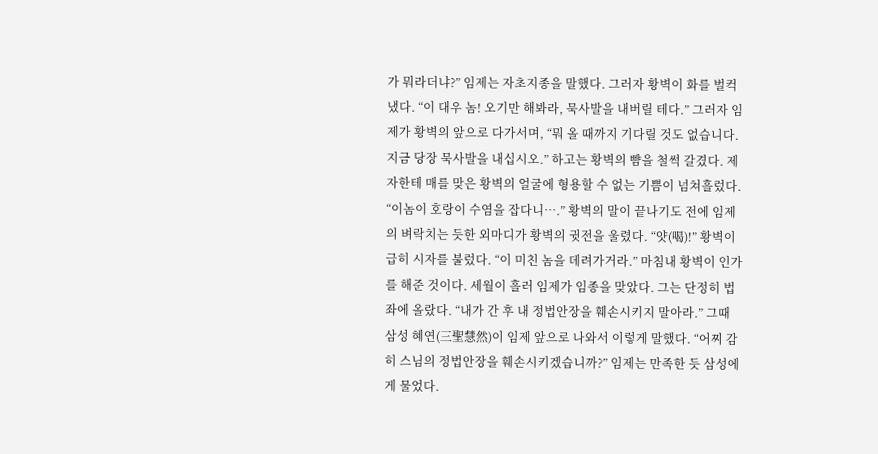가 뭐라더냐?” 임제는 자초지종을 말했다. 그러자 황벽이 화를 벌컥 냈다. “이 대우 놈! 오기만 해봐라, 묵사발을 내버릴 테다.” 그러자 임제가 황벽의 앞으로 다가서며, “뭐 올 때까지 기다릴 것도 없습니다. 지금 당장 묵사발을 내십시오.” 하고는 황벽의 뺨을 철썩 갈겼다. 제자한테 매를 맞은 황벽의 얼굴에 형용할 수 없는 기쁨이 넘쳐흘렀다. “이놈이 호랑이 수염을 잡다니….” 황벽의 말이 끝나기도 전에 임제의 벼락치는 듯한 외마디가 황벽의 귓전을 울렸다. “얏(喝)!” 황벽이 급히 시자를 불렀다. “이 미친 놈을 데려가거라.” 마침내 황벽이 인가를 해준 것이다. 세월이 흘러 임제가 임종을 맞았다. 그는 단정히 법좌에 올랐다. “내가 간 후 내 정법안장을 훼손시키지 말아라.” 그때 삼성 혜연(三聖慧然)이 임제 앞으로 나와서 이렇게 말했다. “어찌 감히 스님의 정법안장을 훼손시키겠습니까?” 임제는 만족한 듯 삼성에게 물었다.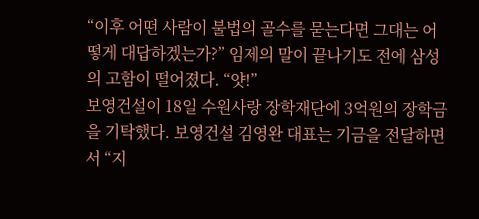“이후 어떤 사람이 불법의 골수를 묻는다면 그대는 어떻게 대답하겠는가?” 임제의 말이 끝나기도 전에 삼성의 고함이 떨어졌다. “얏!”
보영건설이 18일 수원사랑 장학재단에 3억원의 장학금을 기탁했다. 보영건설 김영완 대표는 기금을 전달하면서 “지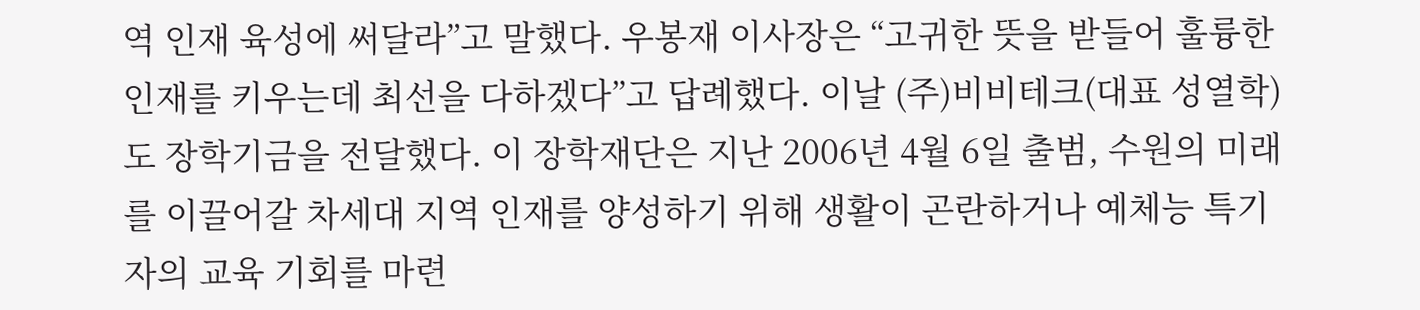역 인재 육성에 써달라”고 말했다. 우봉재 이사장은 “고귀한 뜻을 받들어 훌륭한 인재를 키우는데 최선을 다하겠다”고 답례했다. 이날 (주)비비테크(대표 성열학)도 장학기금을 전달했다. 이 장학재단은 지난 2006년 4월 6일 출범, 수원의 미래를 이끌어갈 차세대 지역 인재를 양성하기 위해 생활이 곤란하거나 예체능 특기자의 교육 기회를 마련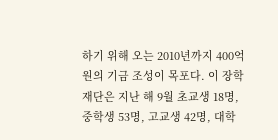하기 위해 오는 2010년까지 400억원의 기금 조성이 목포다. 이 장학재단은 지난 해 9월 초교생 18명, 중학생 53명, 고교생 42명, 대학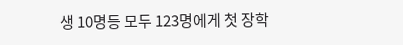생 10명등 모두 123명에게 첫 장학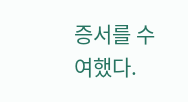증서를 수여했다.